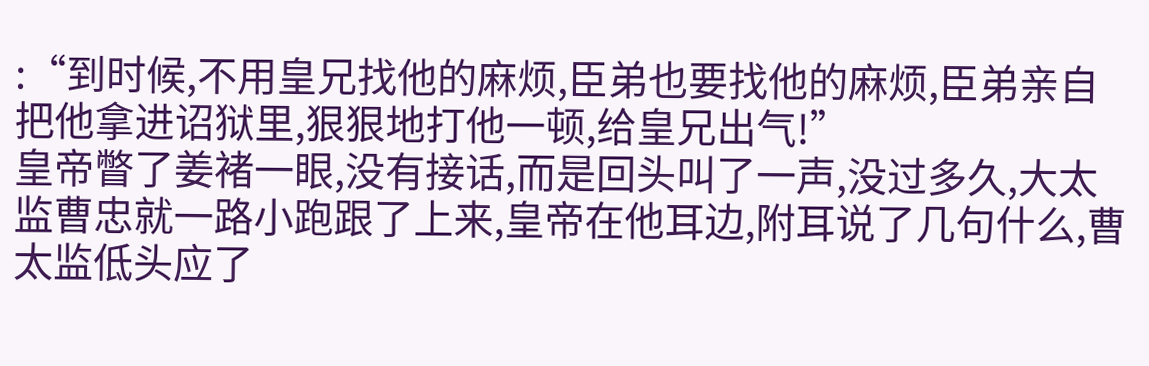:“到时候,不用皇兄找他的麻烦,臣弟也要找他的麻烦,臣弟亲自把他拿进诏狱里,狠狠地打他一顿,给皇兄出气!”
皇帝瞥了姜褚一眼,没有接话,而是回头叫了一声,没过多久,大太监曹忠就一路小跑跟了上来,皇帝在他耳边,附耳说了几句什么,曹太监低头应了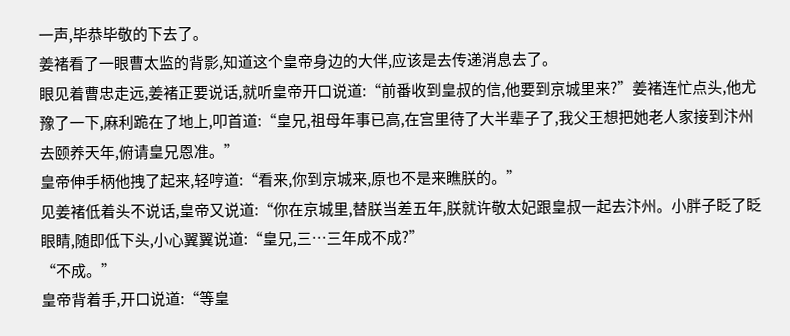一声,毕恭毕敬的下去了。
姜褚看了一眼曹太监的背影,知道这个皇帝身边的大伴,应该是去传递消息去了。
眼见着曹忠走远,姜褚正要说话,就听皇帝开口说道:“前番收到皇叔的信,他要到京城里来?”姜褚连忙点头,他尤豫了一下,麻利跪在了地上,叩首道:“皇兄,祖母年事已高,在宫里待了大半辈子了,我父王想把她老人家接到汴州去颐养天年,俯请皇兄恩准。”
皇帝伸手柄他拽了起来,轻哼道:“看来,你到京城来,原也不是来瞧朕的。”
见姜褚低着头不说话,皇帝又说道:“你在京城里,替朕当差五年,朕就许敬太妃跟皇叔一起去汴州。小胖子眨了眨眼睛,随即低下头,小心翼翼说道:“皇兄,三…三年成不成?”
“不成。”
皇帝背着手,开口说道:“等皇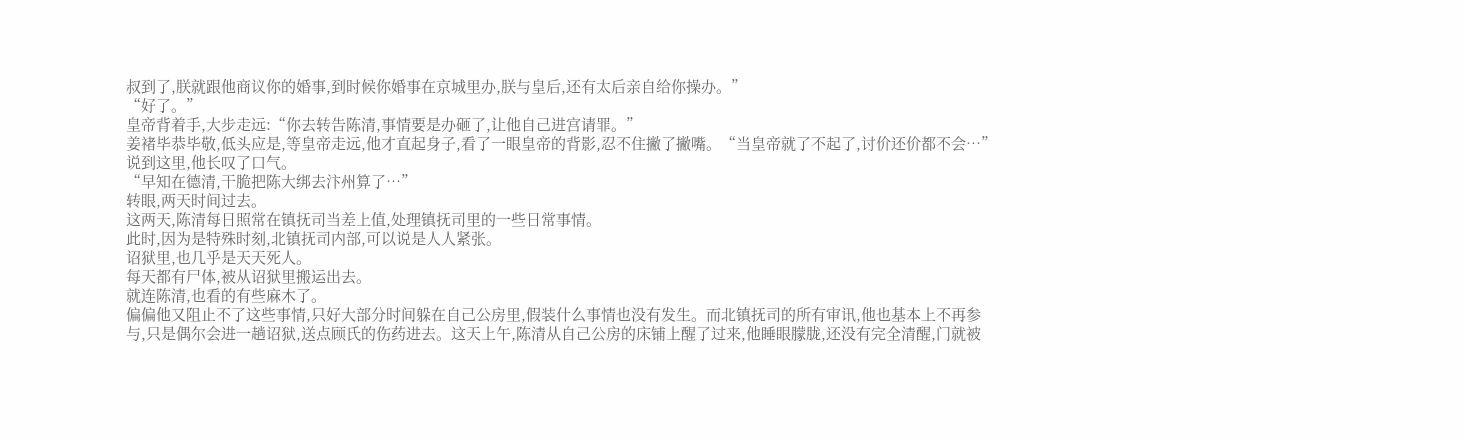叔到了,朕就跟他商议你的婚事,到时候你婚事在京城里办,朕与皇后,还有太后亲自给你操办。”
“好了。”
皇帝背着手,大步走远:“你去转告陈清,事情要是办砸了,让他自己进宫请罪。”
姜褚毕恭毕敬,低头应是,等皇帝走远,他才直起身子,看了一眼皇帝的背影,忍不住撇了撇嘴。“当皇帝就了不起了,讨价还价都不会…”
说到这里,他长叹了口气。
“早知在德清,干脆把陈大绑去汴州算了…”
转眼,两天时间过去。
这两天,陈清每日照常在镇抚司当差上值,处理镇抚司里的一些日常事情。
此时,因为是特殊时刻,北镇抚司内部,可以说是人人紧张。
诏狱里,也几乎是天天死人。
每天都有尸体,被从诏狱里搬运出去。
就连陈清,也看的有些麻木了。
偏偏他又阻止不了这些事情,只好大部分时间躲在自己公房里,假装什么事情也没有发生。而北镇抚司的所有审讯,他也基本上不再参与,只是偶尔会进一趟诏狱,送点顾氏的伤药进去。这天上午,陈清从自己公房的床铺上醒了过来,他睡眼朦胧,还没有完全清醒,门就被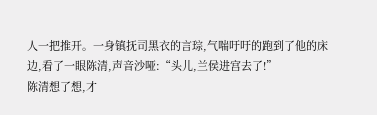人一把推开。一身镇抚司黑衣的言琮,气喘吁吁的跑到了他的床边,看了一眼陈清,声音沙哑:“头儿,兰侯进宫去了!”
陈清想了想,才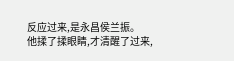反应过来,是永昌侯兰振。
他揉了揉眼睛,才清醒了过来,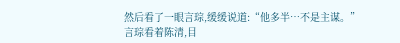然后看了一眼言琮,缓缓说道:“他多半…不是主谋。”
言琮看着陈清,目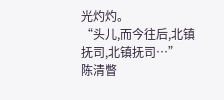光灼灼。
“头儿,而今往后,北镇抚司,北镇抚司…”
陈清瞥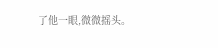了他一眼,微微摇头。